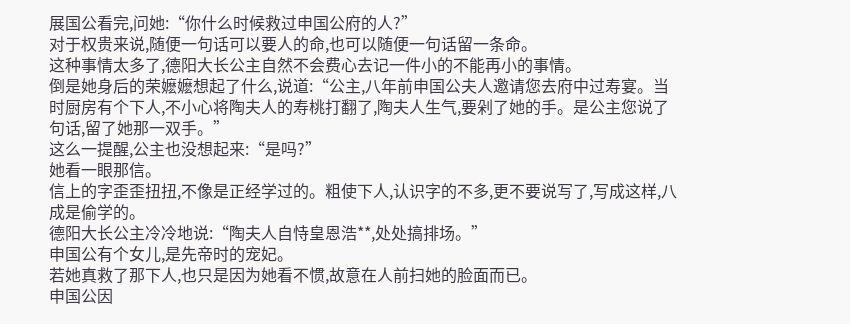展国公看完,问她:“你什么时候救过申国公府的人?”
对于权贵来说,随便一句话可以要人的命,也可以随便一句话留一条命。
这种事情太多了,德阳大长公主自然不会费心去记一件小的不能再小的事情。
倒是她身后的荣嬷嬷想起了什么,说道:“公主,八年前申国公夫人邀请您去府中过寿宴。当时厨房有个下人,不小心将陶夫人的寿桃打翻了,陶夫人生气,要剁了她的手。是公主您说了句话,留了她那一双手。”
这么一提醒,公主也没想起来:“是吗?”
她看一眼那信。
信上的字歪歪扭扭,不像是正经学过的。粗使下人,认识字的不多,更不要说写了,写成这样,八成是偷学的。
德阳大长公主冷冷地说:“陶夫人自恃皇恩浩**,处处搞排场。”
申国公有个女儿,是先帝时的宠妃。
若她真救了那下人,也只是因为她看不惯,故意在人前扫她的脸面而已。
申国公因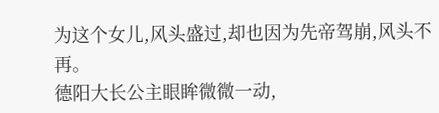为这个女儿,风头盛过,却也因为先帝驾崩,风头不再。
德阳大长公主眼眸微微一动,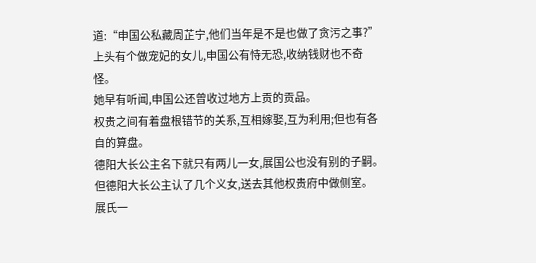道:“申国公私藏周芷宁,他们当年是不是也做了贪污之事?”
上头有个做宠妃的女儿,申国公有恃无恐,收纳钱财也不奇怪。
她早有听闻,申国公还曾收过地方上贡的贡品。
权贵之间有着盘根错节的关系,互相嫁娶,互为利用;但也有各自的算盘。
德阳大长公主名下就只有两儿一女,展国公也没有别的子嗣。但德阳大长公主认了几个义女,送去其他权贵府中做侧室。
展氏一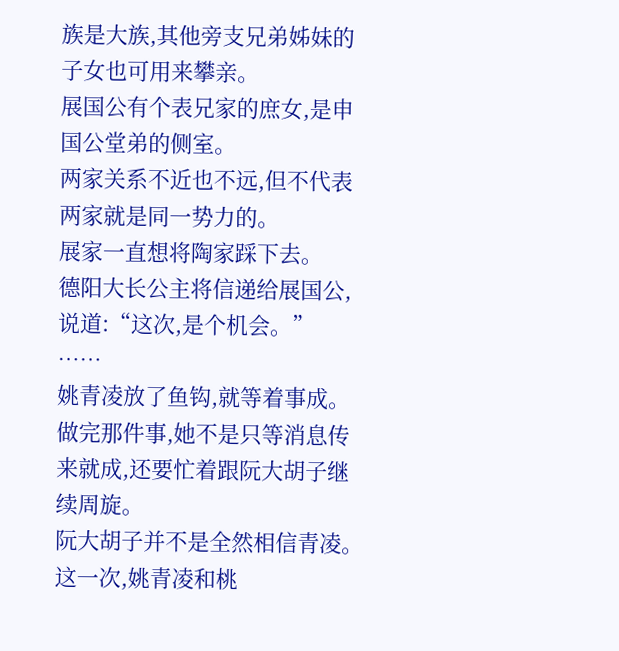族是大族,其他旁支兄弟姊妹的子女也可用来攀亲。
展国公有个表兄家的庶女,是申国公堂弟的侧室。
两家关系不近也不远,但不代表两家就是同一势力的。
展家一直想将陶家踩下去。
德阳大长公主将信递给展国公,说道:“这次,是个机会。”
……
姚青凌放了鱼钩,就等着事成。
做完那件事,她不是只等消息传来就成,还要忙着跟阮大胡子继续周旋。
阮大胡子并不是全然相信青凌。
这一次,姚青凌和桃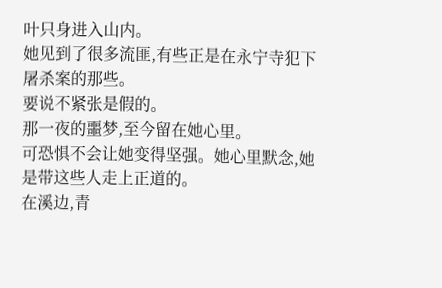叶只身进入山内。
她见到了很多流匪,有些正是在永宁寺犯下屠杀案的那些。
要说不紧张是假的。
那一夜的噩梦,至今留在她心里。
可恐惧不会让她变得坚强。她心里默念,她是带这些人走上正道的。
在溪边,青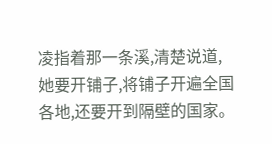凌指着那一条溪,清楚说道,她要开铺子,将铺子开遍全国各地,还要开到隔壁的国家。